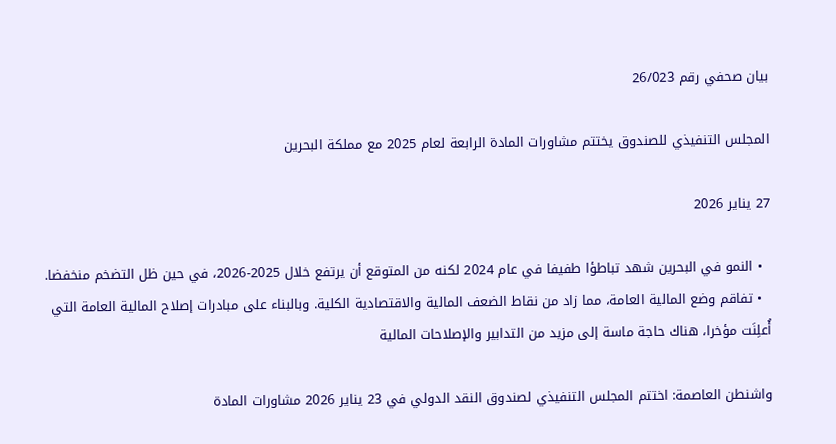بيان صحفي رقم 26/023

المجلس التنفيذي للصندوق يختتم مشاورات المادة الرابعة لعام 2025 مع مملكة البحرين

27 يناير 2026

  • النمو في البحرين شهد تباطؤا طفيفا في عام 2024 لكنه من المتوقع أن يرتفع خلال 2025-2026، في حين ظل التضخم منخفضا.
  • تفاقم وضع المالية العامة، مما زاد من نقاط الضعف المالية والاقتصادية الكلية. وبالبناء على مبادرات إصلاح المالية العامة التي أُعلِنَت مؤخرا، هناك حاجة ماسة إلى مزيد من التدابير والإصلاحات المالية

واشنطن العاصمة: اختتم المجلس التنفيذي لصندوق النقد الدولي في 23 يناير 2026 مشاورات المادة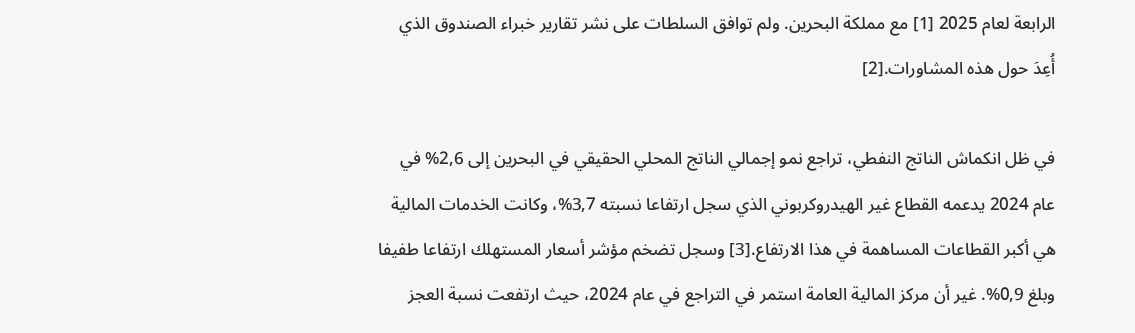الرابعة لعام 2025 [1] مع مملكة البحرين. ولم توافق السلطات على نشر تقارير خبراء الصندوق الذي أُعِدَ حول هذه المشاورات.[2]

في ظل انكماش الناتج النفطي، تراجع نمو إجمالي الناتج المحلي الحقيقي في البحرين إلى 2,6% في عام 2024 يدعمه القطاع غير الهيدروكربوني الذي سجل ارتفاعا نسبته 3,7%، وكانت الخدمات المالية هي أكبر القطاعات المساهمة في هذا الارتفاع.[3] وسجل تضخم مؤشر أسعار المستهلك ارتفاعا طفيفا وبلغ 0,9%. غير أن مركز المالية العامة استمر في التراجع في عام 2024، حيث ارتفعت نسبة العجز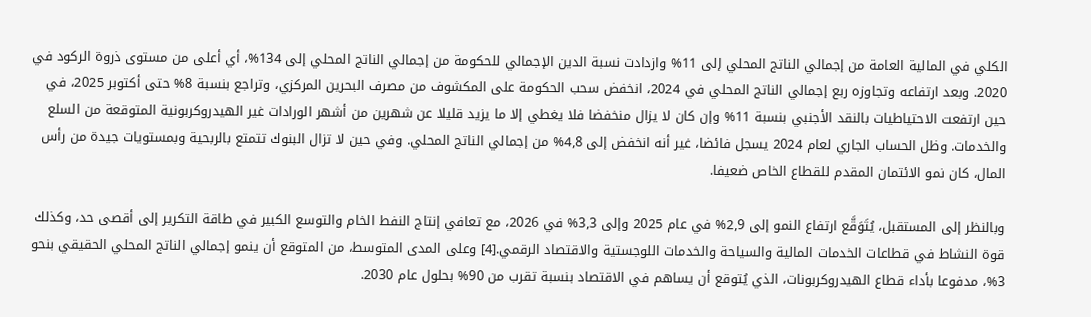الكلي في المالية العامة من إجمالي الناتج المحلي إلى 11% وازدادت نسبة الدين الإجمالي للحكومة من إجمالي الناتج المحلي إلى 134%، أي أعلى من مستوى ذروة الركود في 2020. وبعد ارتفاعه وتجاوزه ربع إجمالي الناتج المحلي في 2024، انخفض سحب الحكومة على المكشوف من مصرف البحرين المركزي، وتراجع بنسبة 8% حتى أكتوبر 2025، في حين ارتفعت الاحتياطيات بالنقد الأجنبي بنسبة 11% وإن كان لا يزال منخفضا فلا يغطي إلا ما يزيد قليلا عن شهرين من أشهر الورادات غير الهيدروكربونية المتوقعة من السلع والخدمات. وظل الحساب الجاري لعام 2024 يسجل فائضا، غير أنه انخفض إلى 4,8% من إجمالي الناتج المحلي. وفي حين لا تزال البنوك تتمتع بالربحية وبمستويات جيدة من رأس المال، كان نمو الائتمان المقدم للقطاع الخاص ضعيفا.

وبالنظر إلى المستقبل، يُتَوَقَّع ارتفاع النمو إلى 2,9% في عام 2025 وإلى 3,3% في 2026، مع تعافي إنتاج النفط الخام والتوسع الكبير في طاقة التكرير إلى أقصى حد، وكذلك قوة النشاط في قطاعات الخدمات المالية والسياحة والخدمات اللوجستية والاقتصاد الرقمي.[4] وعلى المدى المتوسط، من المتوقع أن ينمو إجمالي الناتج المحلي الحقيقي بنحو 3%، مدفوعا بأداء قطاع الهيدروكربونات، الذي يُتوقع أن يساهم في الاقتصاد بنسبة تقرب من 90% بحلول عام 2030.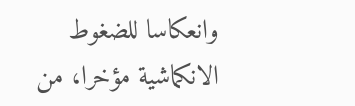وانعكاسا للضغوط الانكماشية مؤخرا، من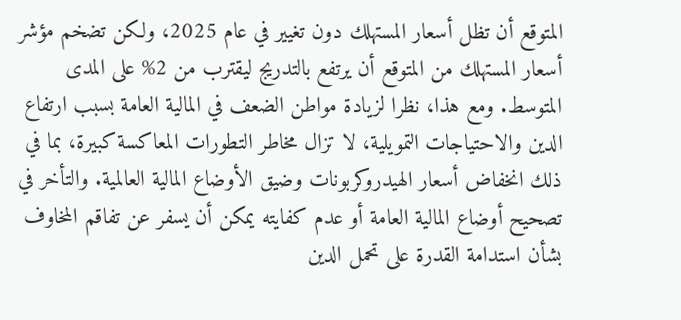المتوقع أن تظل أسعار المستهلك دون تغيير في عام 2025، ولكن تضخم مؤشر أسعار المستهلك من المتوقع أن يرتفع بالتدريج ليقترب من 2% على المدى المتوسط. ومع هذا، نظرا لزيادة مواطن الضعف في المالية العامة بسبب ارتفاع الدين والاحتياجات التمويلية، لا تزال مخاطر التطورات المعاكسة كبيرة، بما في ذلك انخفاض أسعار الهيدروكربونات وضيق الأوضاع المالية العالمية. والتأخر في تصحيح أوضاع المالية العامة أو عدم كفايته يمكن أن يسفر عن تفاقم المخاوف بشأن استدامة القدرة على تحمل الدين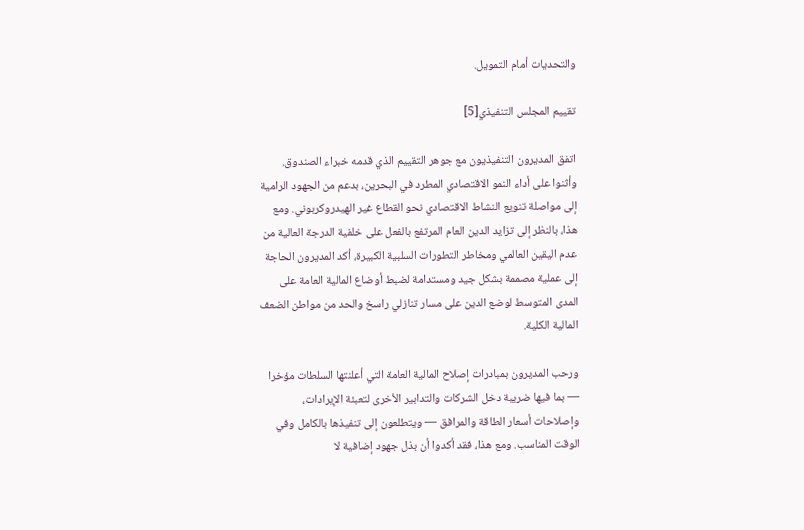والتحديات أمام التمويل.

تقييم المجلس التنفيذي[5]

اتفق المديرون التنفيذيون مع جوهر التقييم الذي قدمه خبراء الصندوق. وأثنوا على أداء النمو الاقتصادي المطرد في البحرين، بدعم من الجهود الرامية إلى مواصلة تنويع النشاط الاقتصادي نحو القطاع غير الهيدروكربوني. ومع هذا، بالنظر إلى تزايد الدين العام المرتفع بالفعل على خلفية الدرجة العالية من عدم اليقين العالمي ومخاطر التطورات السلبية الكبيرة، أكد المديرون الحاجة إلى عملية مصممة بشكل جيد ومستدامة لضبط أوضاع المالية العامة على المدى المتوسط لوضع الدين على مسار تنازلي راسخ والحد من مواطن الضعف المالية الكلية.

ورحب المديرون بمبادرات إصلاح المالية العامة التي أعلنتها السلطات مؤخرا — بما فيها ضريبة دخل الشركات والتدابير الأخرى لتعبئة الإيرادات، وإصلاحات أسعار الطاقة والمرافق — ويتطلعون إلى تنفيذها بالكامل وفي الوقت المناسب. ومع هذا، فقد أكدوا أن بذل جهود إضافية لا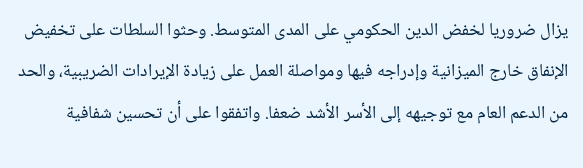يزال ضروريا لخفض الدين الحكومي على المدى المتوسط. وحثوا السلطات على تخفيض الإنفاق خارج الميزانية وإدراجه فيها ومواصلة العمل على زيادة الإيرادات الضريبية، والحد من الدعم العام مع توجيهه إلى الأسر الأشد ضعفا. واتفقوا على أن تحسين شفافية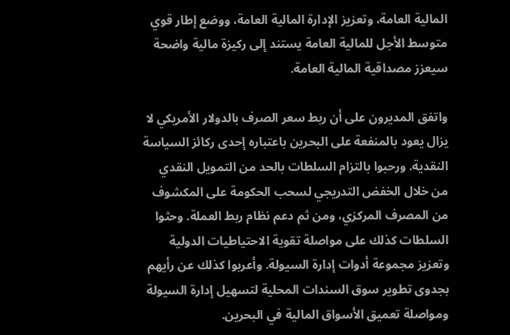المالية العامة، وتعزيز الإدارة المالية العامة، ووضع إطار قوي متوسط الأجل للمالية العامة يستند إلى ركيزة مالية واضحة سيعزز مصداقية المالية العامة.

واتفق المديرون على أن ربط سعر الصرف بالدولار الأمريكي لا يزال يعود بالمنفعة على البحرين باعتباره إحدى ركائز السياسة النقدية. ورحبوا بالتزام السلطات بالحد من التمويل النقدي من خلال الخفض التدريجي لسحب الحكومة على المكشوف من المصرف المركزي، ومن ثم دعم نظام ربط العملة. وحثوا السلطات كذلك على مواصلة تقوية الاحتياطيات الدولية وتعزيز مجموعة أدوات إدارة السيولة. وأعربوا كذلك عن رأيهم بجدوى تطوير سوق السندات المحلية لتسهيل إدارة السيولة ومواصلة تعميق الأسواق المالية في البحرين.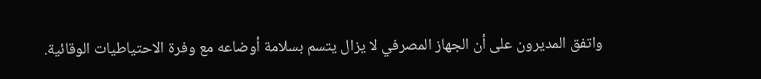واتفق المديرون على أن الجهاز المصرفي لا يزال يتسم بسلامة أوضاعه مع وفرة الاحتياطيات الوقائية.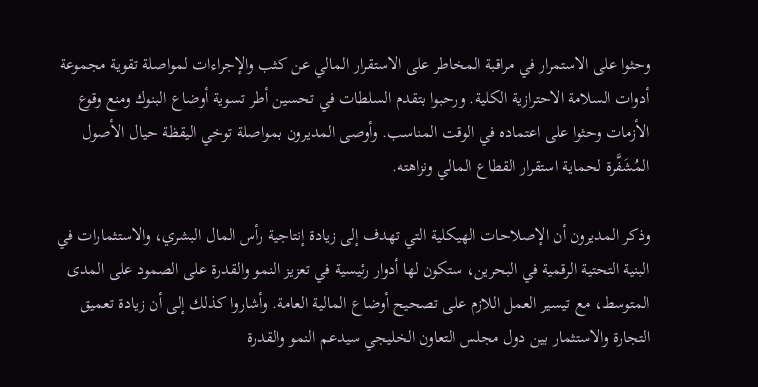وحثوا على الاستمرار في مراقبة المخاطر على الاستقرار المالي عن كثب والإجراءات لمواصلة تقوية مجموعة أدوات السلامة الاحترازية الكلية. ورحبوا بتقدم السلطات في تحسين أطر تسوية أوضاع البنوك ومنع وقوع الأزمات وحثوا على اعتماده في الوقت المناسب. وأوصى المديرون بمواصلة توخي اليقظة حيال الأصول المُشَفَّرة لحماية استقرار القطاع المالي ونزاهته.

وذكر المديرون أن الإصلاحات الهيكلية التي تهدف إلى زيادة إنتاجية رأس المال البشري، والاستثمارات في البنية التحتية الرقمية في البحرين، ستكون لها أدوار رئيسية في تعزيز النمو والقدرة على الصمود على المدى المتوسط، مع تيسير العمل اللازم على تصحيح أوضاع المالية العامة. وأشاروا كذلك إلى أن زيادة تعميق التجارة والاستثمار بين دول مجلس التعاون الخليجي سيدعم النمو والقدرة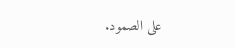على الصمود.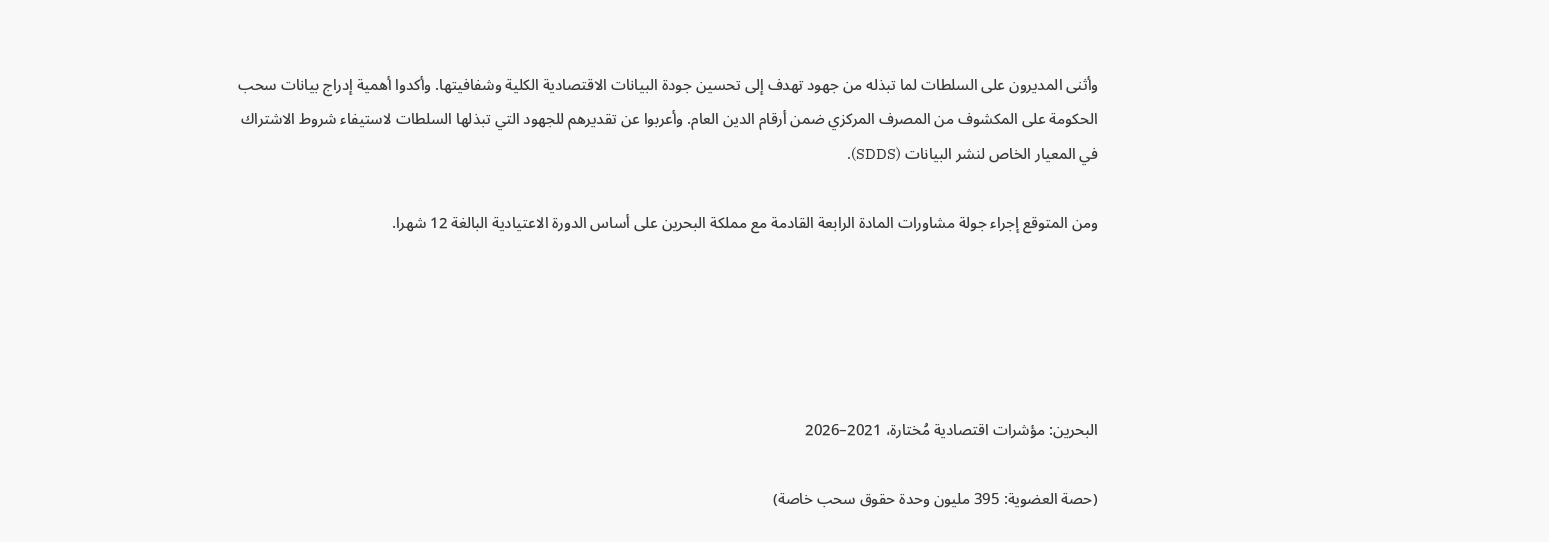وأثنى المديرون على السلطات لما تبذله من جهود تهدف إلى تحسين جودة البيانات الاقتصادية الكلية وشفافيتها. وأكدوا أهمية إدراج بيانات سحب الحكومة على المكشوف من المصرف المركزي ضمن أرقام الدين العام. وأعربوا عن تقديرهم للجهود التي تبذلها السلطات لاستيفاء شروط الاشتراك في المعيار الخاص لنشر البيانات (SDDS).

ومن المتوقع إجراء جولة مشاورات المادة الرابعة القادمة مع مملكة البحرين على أساس الدورة الاعتيادية البالغة 12 شهرا.





البحرين: مؤشرات اقتصادية مُختارة، 2021–2026

(حصة العضوية: 395 مليون وحدة حقوق سحب خاصة)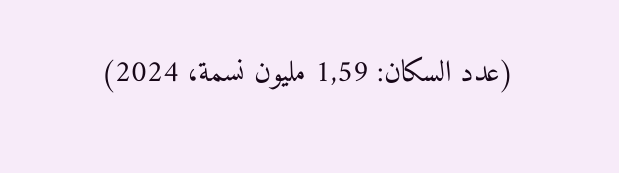(عدد السكان: 1,59 مليون نسمة، 2024)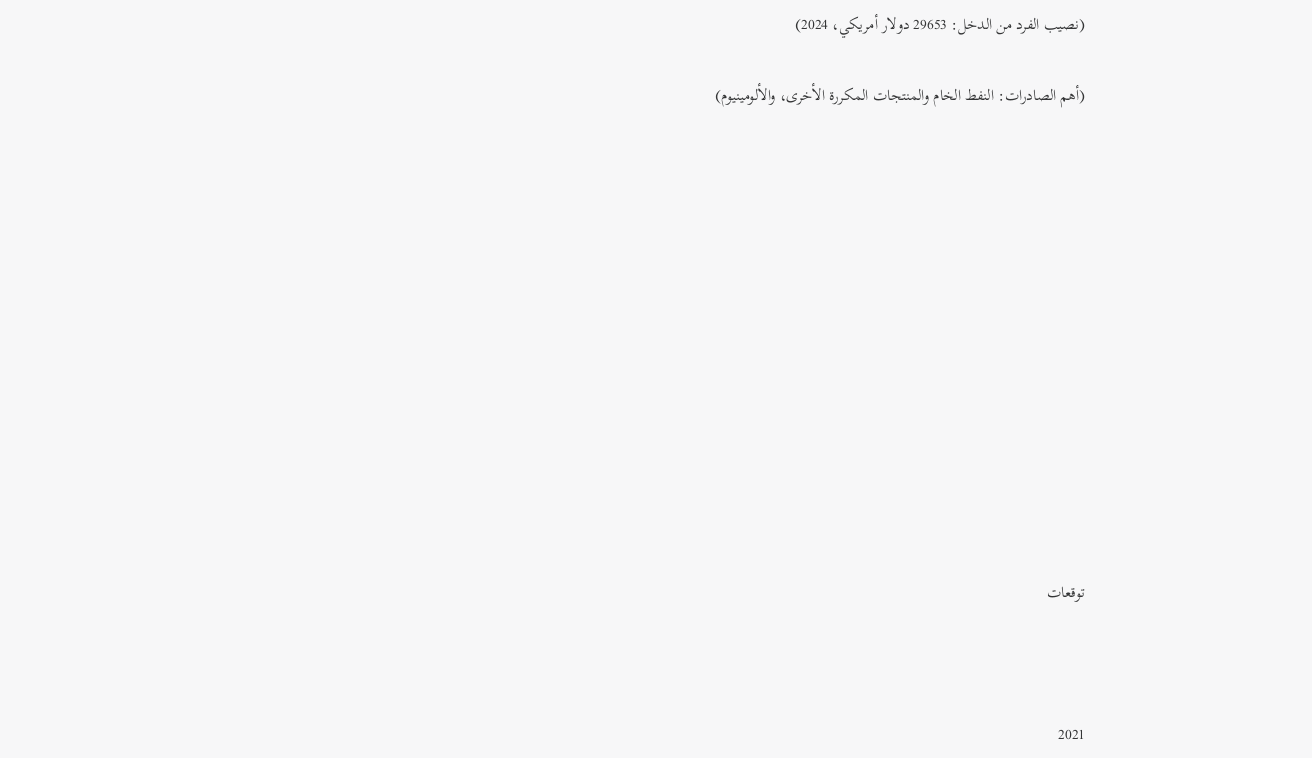(نصيب الفرد من الدخل: 29653 دولار أمريكي، 2024)

(أهم الصادرات: النفط الخام والمنتجات المكررة الأخرى، والألومينيوم)













توقعات



2021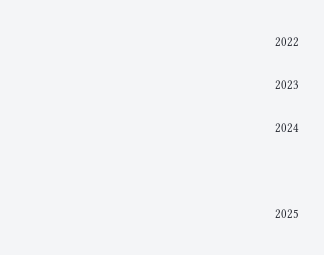2022

2023

2024



2025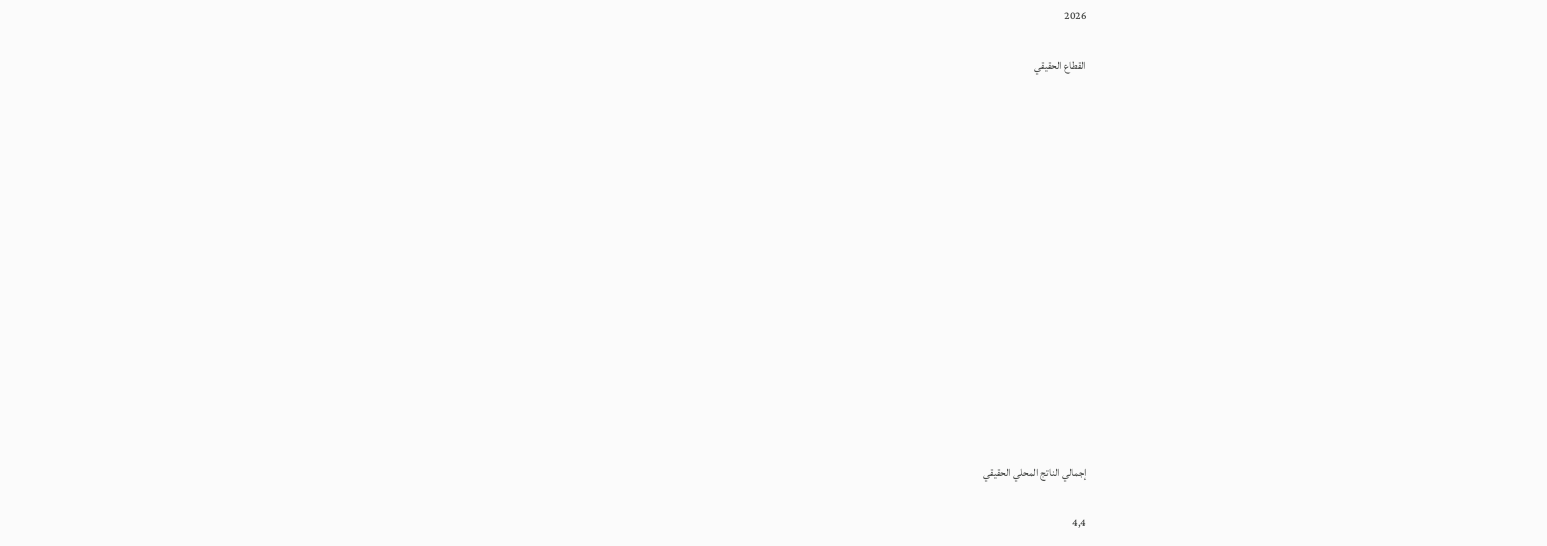2026

القطاع الحقيقي















إجمالي الناتج المحلي الحقيقي

4,4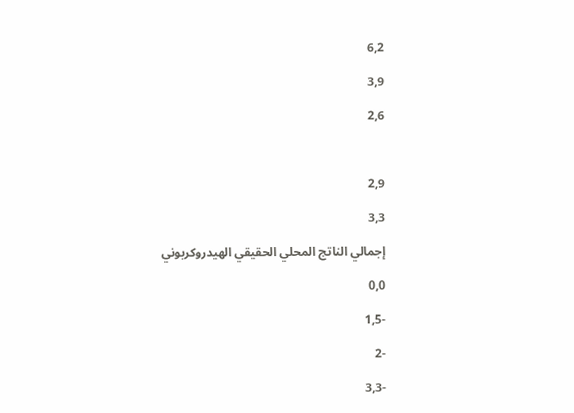6,2

3,9

2,6



2,9

3,3

إجمالي الناتج المحلي الحقيقي الهيدروكربوني

0,0

-1,5

-2

-3,3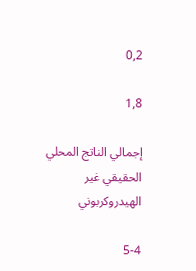0,2

1,8

إجمالي الناتج المحلي الحقيقي غير الهيدروكربوني

5-4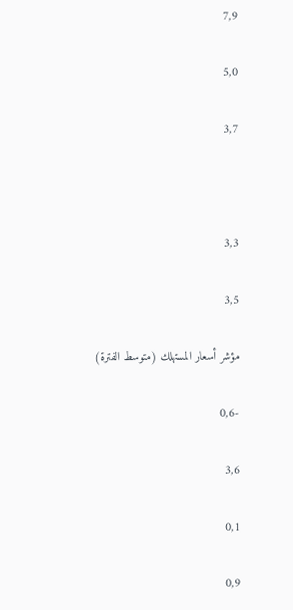7,9

5,0

3,7



3,3

3,5

مؤشر أسعار المستهلك (متوسط الفترة)

-0,6

3,6

0,1

0,9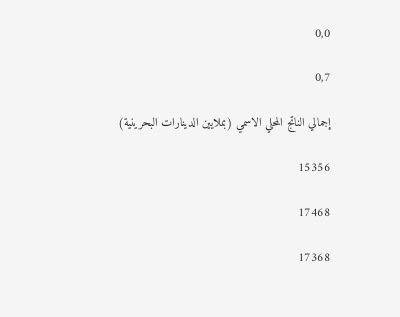0,0

0,7

إجمالي الناتج المحلي الاسمي (بملايين الدينارات البحرينية)

15356

17468

17368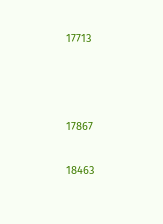17713



17867

18463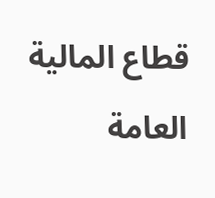قطاع المالية العامة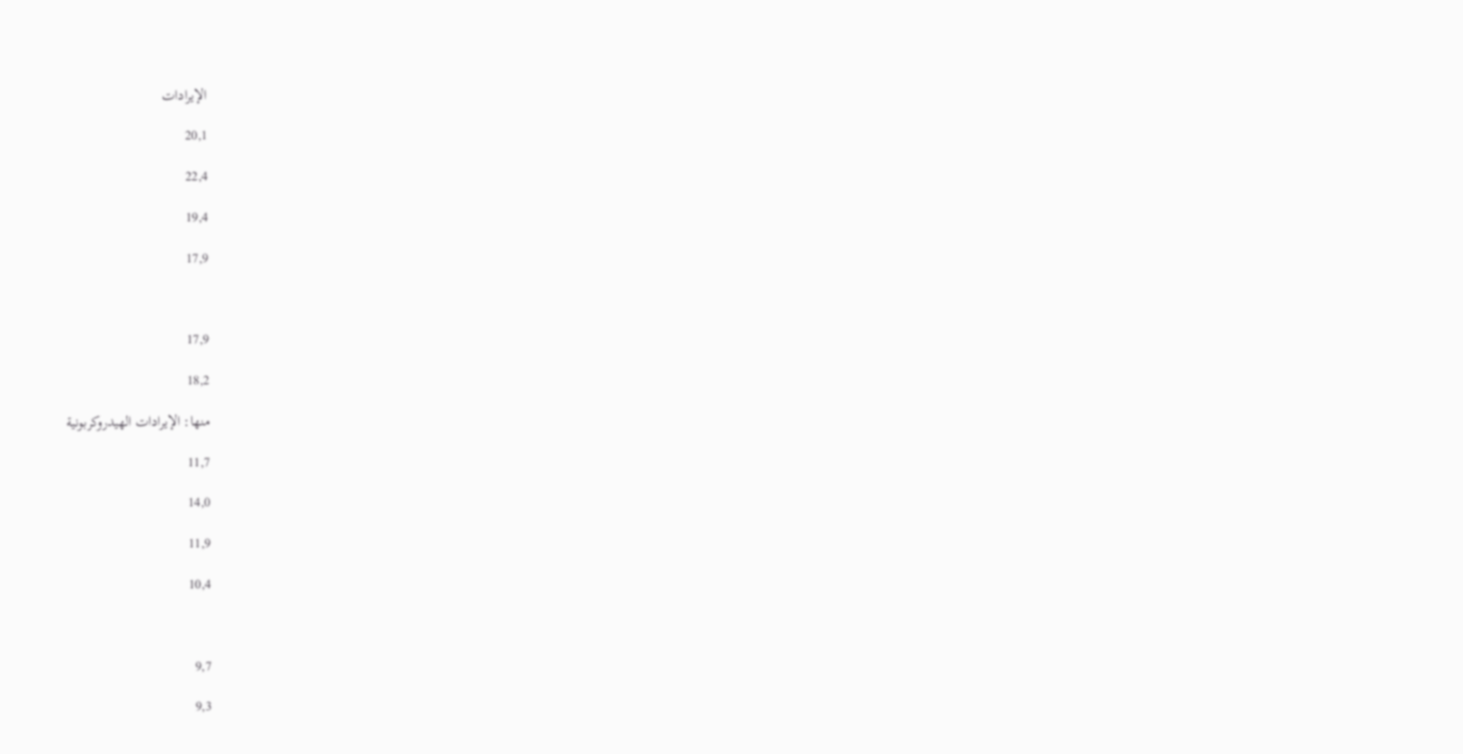الإيرادات

20,1

22,4

19,4

17,9



17,9

18,2

منها: الإيرادات الهيدروكربونية

11,7

14,0

11,9

10,4



9,7

9,3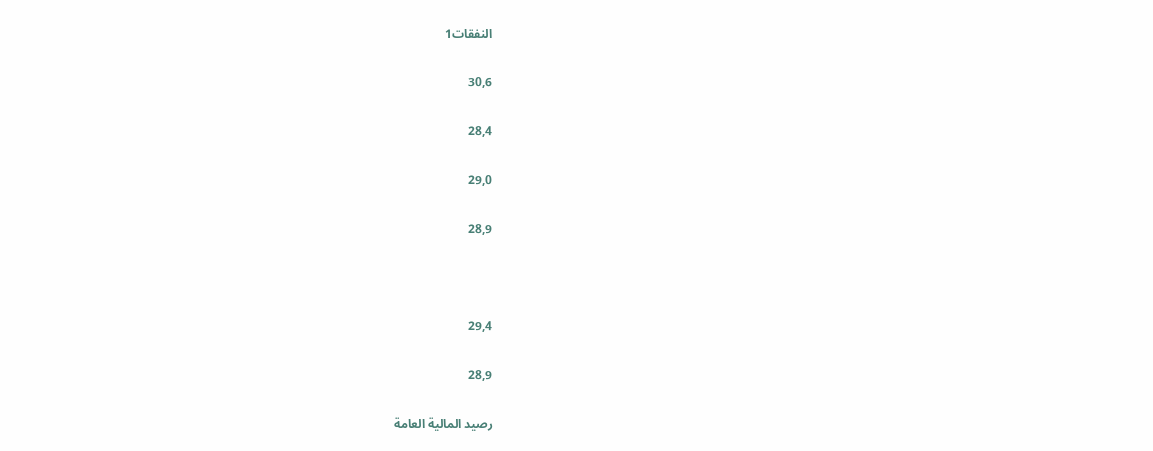النفقات1

30,6

28,4

29,0

28,9



29,4

28,9

رصيد المالية العامة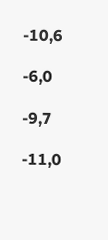-10,6

-6,0

-9,7

-11,0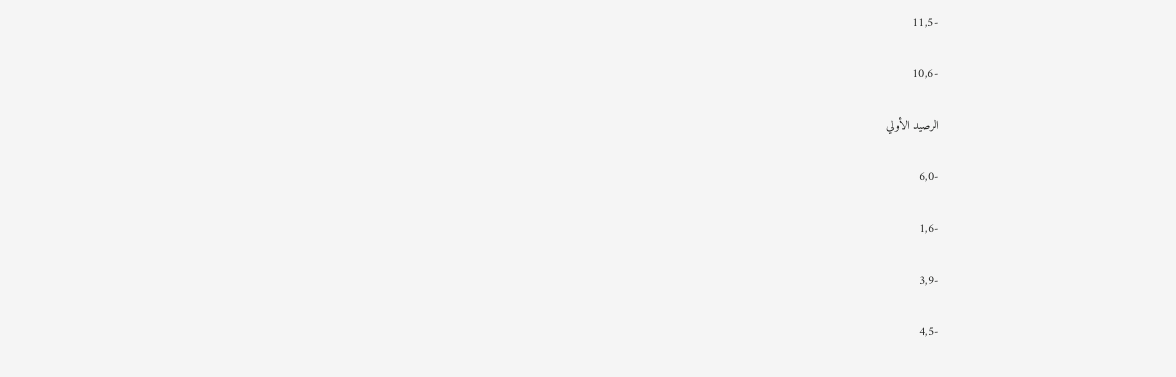-11,5

-10,6

الرصيد الأولي

-6,0

-1,6

-3,9

-4,5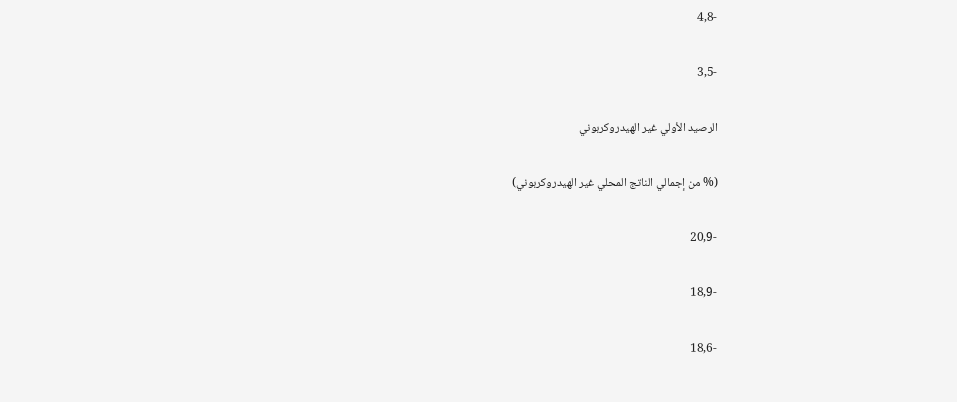-4,8

-3,5

الرصيد الأولي غير الهيدروكربوني

(% من إجمالي الناتج المحلي غير الهيدروكربوني)

-20,9

-18,9

-18,6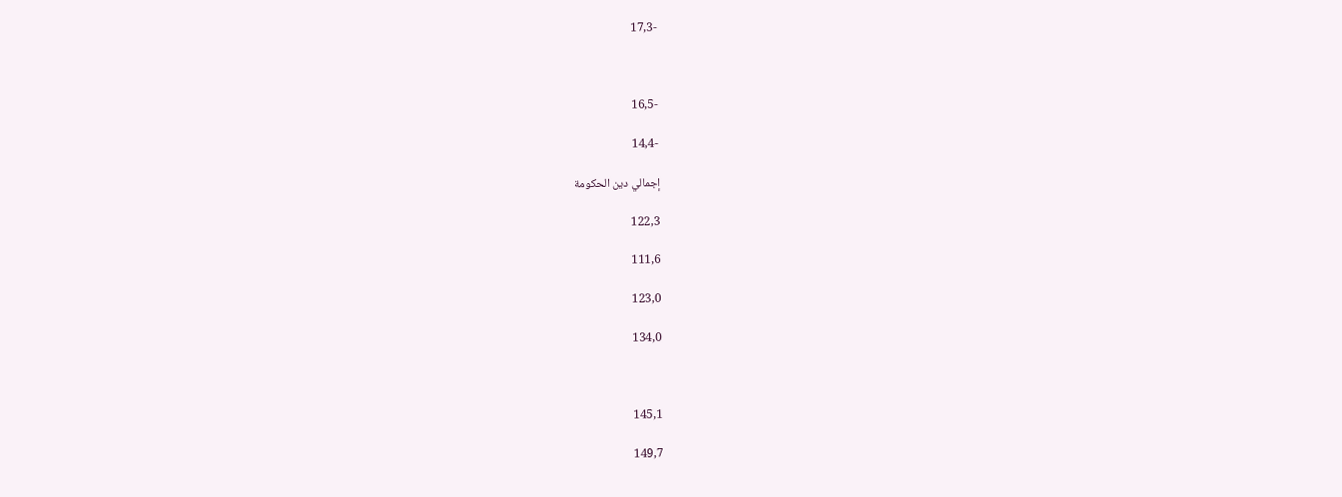-17,3



-16,5

-14,4

إجمالي دين الحكومة

122,3

111,6

123,0

134,0



145,1

149,7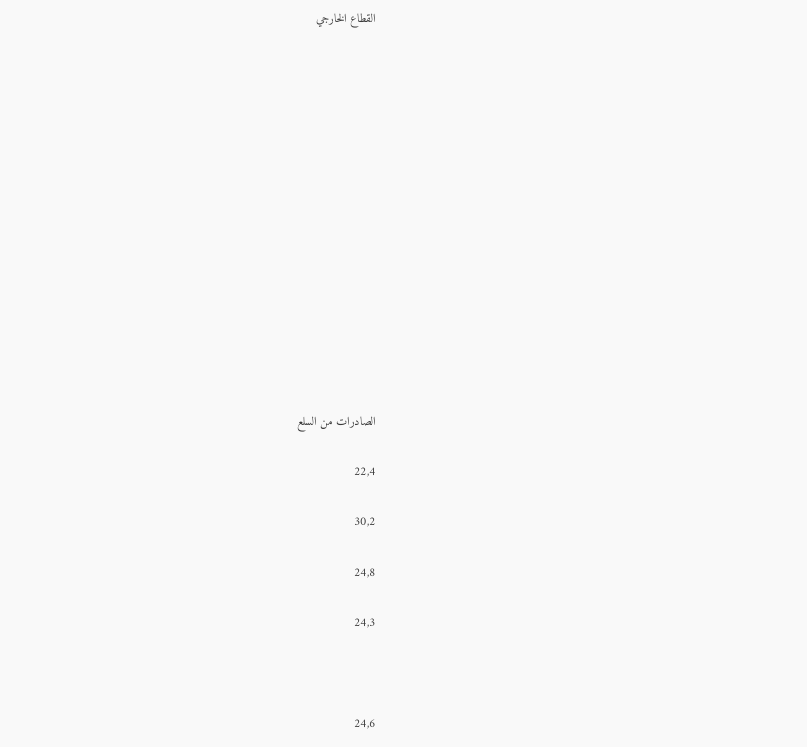القطاع الخارجي















الصادرات من السلع

22,4

30,2

24,8

24,3



24,6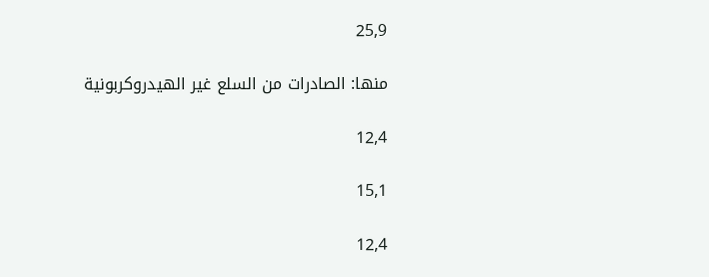25,9

منها: الصادرات من السلع غير الهيدروكربونية

12,4

15,1

12,4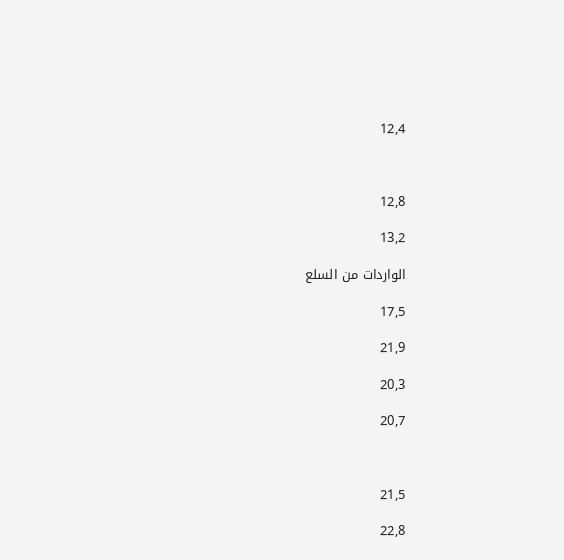12,4



12,8

13,2

الواردات من السلع

17,5

21,9

20,3

20,7



21,5

22,8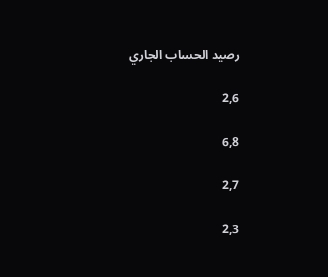رصيد الحساب الجاري

2,6

6,8

2,7

2,3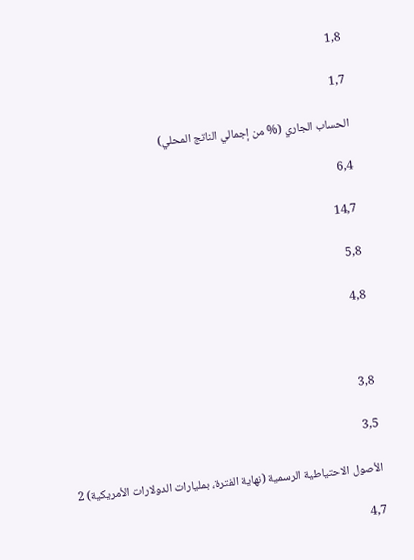1,8

1,7

الحساب الجاري (% من إجمالي الناتج المحلي)

6,4

14,7

5,8

4,8



3,8

3,5

الأصول الاحتياطية الرسمية (نهاية الفترة، بمليارات الدولارات الأمريكية) 2

4,7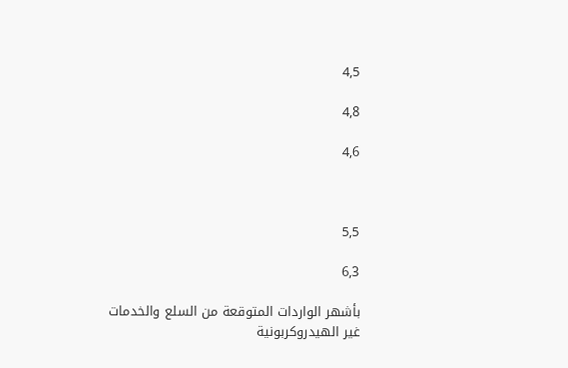4,5

4,8

4,6



5,5

6,3

بأشهر الواردات المتوقعة من السلع والخدمات غير الهيدروكربونية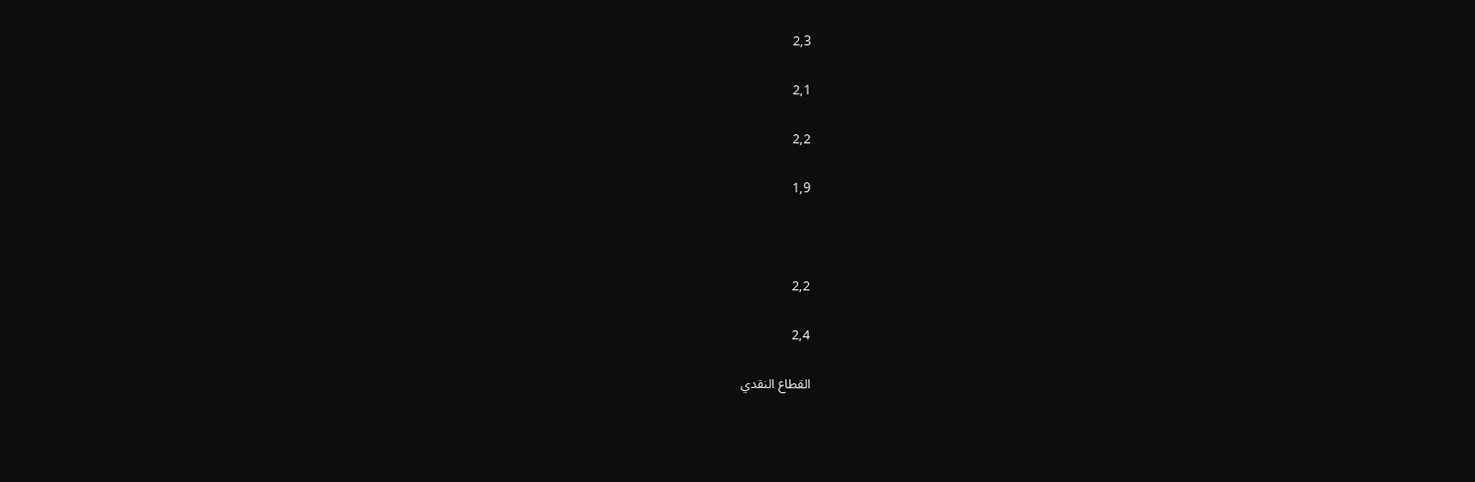2,3

2,1

2,2

1,9



2,2

2,4

القطاع النقدي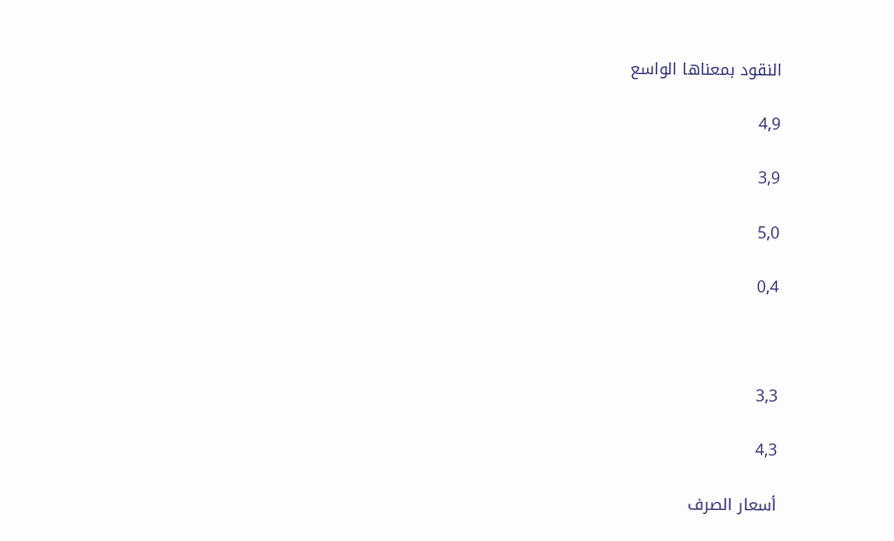النقود بمعناها الواسع

4,9

3,9

5,0

0,4



3,3

4,3

أسعار الصرف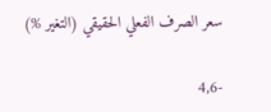سعر الصرف الفعلي الحقيقي (التغير %)

-4,6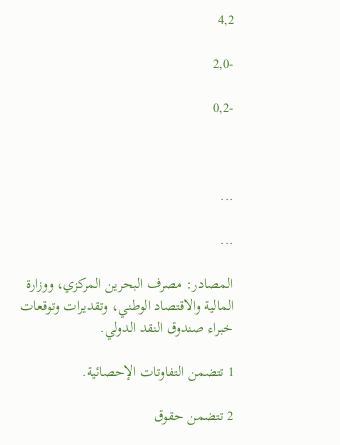4,2

-2,0

-0,2



...

...

المصادر: مصرف البحرين المركزي، ووزارة المالية والاقتصاد الوطني، وتقديرات وتوقعات خبراء صندوق النقد الدولي.

1 تتضمن التفاوتات الإحصائية.

2 تتضمن حقوق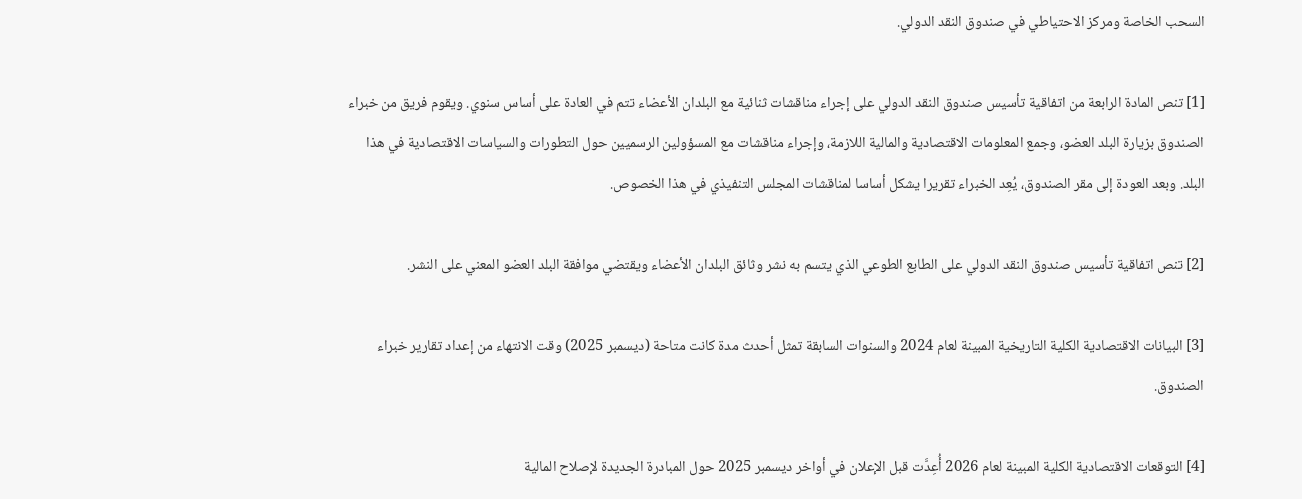السحب الخاصة ومركز الاحتياطي في صندوق النقد الدولي.

[1] تنص المادة الرابعة من اتفاقية تأسيس صندوق النقد الدولي على إجراء مناقشات ثنائية مع البلدان الأعضاء تتم في العادة على أساس سنوي. ويقوم فريق من خبراء الصندوق بزيارة البلد العضو، وجمع المعلومات الاقتصادية والمالية اللازمة، وإجراء مناقشات مع المسؤولين الرسميين حول التطورات والسياسات الاقتصادية في هذا البلد. وبعد العودة إلى مقر الصندوق، يُعِد الخبراء تقريرا يشكل أساسا لمناقشات المجلس التنفيذي في هذا الخصوص.

[2] تنص اتفاقية تأسيس صندوق النقد الدولي على الطابع الطوعي الذي يتسم به نشر وثائق البلدان الأعضاء ويقتضي موافقة البلد العضو المعني على النشر.

[3] البيانات الاقتصادية الكلية التاريخية المبينة لعام 2024 والسنوات السابقة تمثل أحدث مدة كانت متاحة (ديسمبر 2025) وقت الانتهاء من إعداد تقارير خبراء الصندوق.

[4] التوقعات الاقتصادية الكلية المبينة لعام 2026 أُعِدَّت قبل الإعلان في أواخر ديسمبر 2025 حول المبادرة الجديدة لإصلاح المالية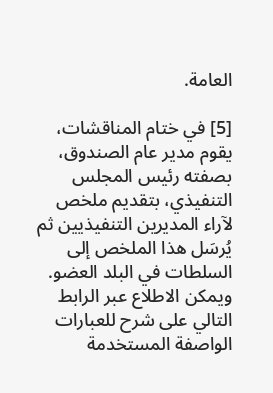العامة.

[5] في ختام المناقشات، يقوم مدير عام الصندوق، بصفته رئيس المجلس التنفيذي، بتقديم ملخص لآراء المديرين التنفيذيين ثم يُرسَل هذا الملخص إلى السلطات في البلد العضو. ويمكن الاطلاع عبر الرابط التالي على شرح للعبارات الواصفة المستخدمة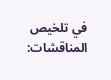في تلخيص المناقشات: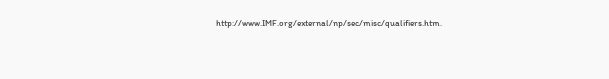http://www.IMF.org/external/np/sec/misc/qualifiers.htm.